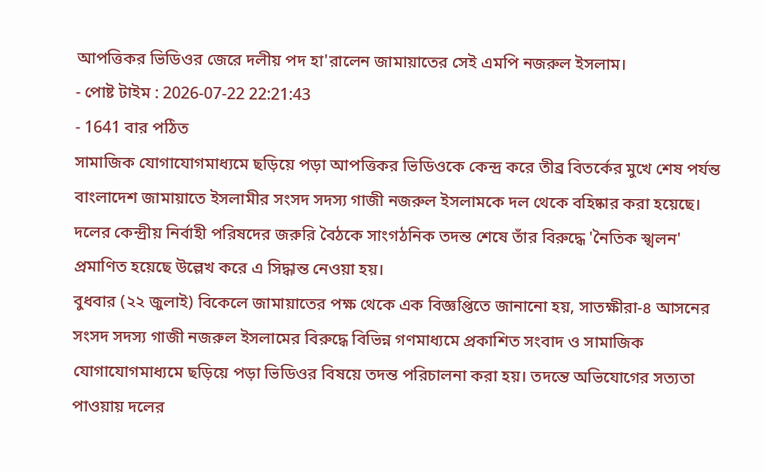আপত্তিকর ভিডিওর জেরে দলীয় পদ হা'রালেন জামায়াতের সেই এমপি নজরুল ইসলাম।
- পোষ্ট টাইম : 2026-07-22 22:21:43
- 1641 বার পঠিত
সামাজিক যোগাযোগমাধ্যমে ছড়িয়ে পড়া আপত্তিকর ভিডিওকে কেন্দ্র করে তীব্র বিতর্কের মুখে শেষ পর্যন্ত বাংলাদেশ জামায়াতে ইসলামীর সংসদ সদস্য গাজী নজরুল ইসলামকে দল থেকে বহিষ্কার করা হয়েছে। দলের কেন্দ্রীয় নির্বাহী পরিষদের জরুরি বৈঠকে সাংগঠনিক তদন্ত শেষে তাঁর বিরুদ্ধে 'নৈতিক স্খলন' প্রমাণিত হয়েছে উল্লেখ করে এ সিদ্ধান্ত নেওয়া হয়।
বুধবার (২২ জুলাই) বিকেলে জামায়াতের পক্ষ থেকে এক বিজ্ঞপ্তিতে জানানো হয়, সাতক্ষীরা-৪ আসনের সংসদ সদস্য গাজী নজরুল ইসলামের বিরুদ্ধে বিভিন্ন গণমাধ্যমে প্রকাশিত সংবাদ ও সামাজিক যোগাযোগমাধ্যমে ছড়িয়ে পড়া ভিডিওর বিষয়ে তদন্ত পরিচালনা করা হয়। তদন্তে অভিযোগের সত্যতা পাওয়ায় দলের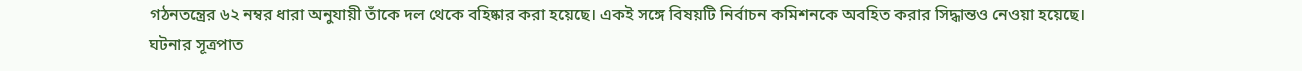গঠনতন্ত্রের ৬২ নম্বর ধারা অনুযায়ী তাঁকে দল থেকে বহিষ্কার করা হয়েছে। একই সঙ্গে বিষয়টি নির্বাচন কমিশনকে অবহিত করার সিদ্ধান্তও নেওয়া হয়েছে।
ঘটনার সূত্রপাত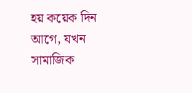হয় কয়েক দিন আগে, যখন সামাজিক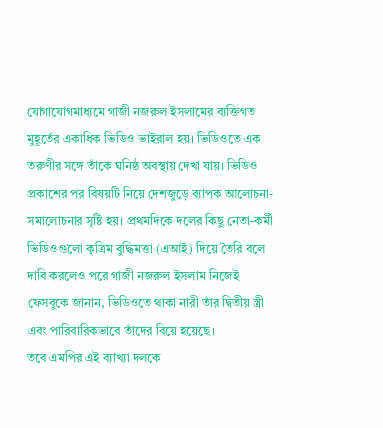যোগাযোগমাধ্যমে গাজী নজরুল ইসলামের ব্যক্তিগত মুহূর্তের একাধিক ভিডিও ভাইরাল হয়। ভিডিওতে এক তরুণীর সঙ্গে তাঁকে ঘনিষ্ঠ অবস্থায় দেখা যায়। ভিডিও প্রকাশের পর বিষয়টি নিয়ে দেশজুড়ে ব্যাপক আলোচনা-সমালোচনার সৃষ্টি হয়। প্রথমদিকে দলের কিছু নেতা-কর্মী ভিডিওগুলো কৃত্রিম বুদ্ধিমত্তা (এআই) দিয়ে তৈরি বলে দাবি করলেও পরে গাজী নজরুল ইসলাম নিজেই ফেসবুকে জানান, ভিডিওতে থাকা নারী তাঁর দ্বিতীয় স্ত্রী এবং পারিবারিকভাবে তাঁদের বিয়ে হয়েছে।
তবে এমপির এই ব্যাখ্যা দলকে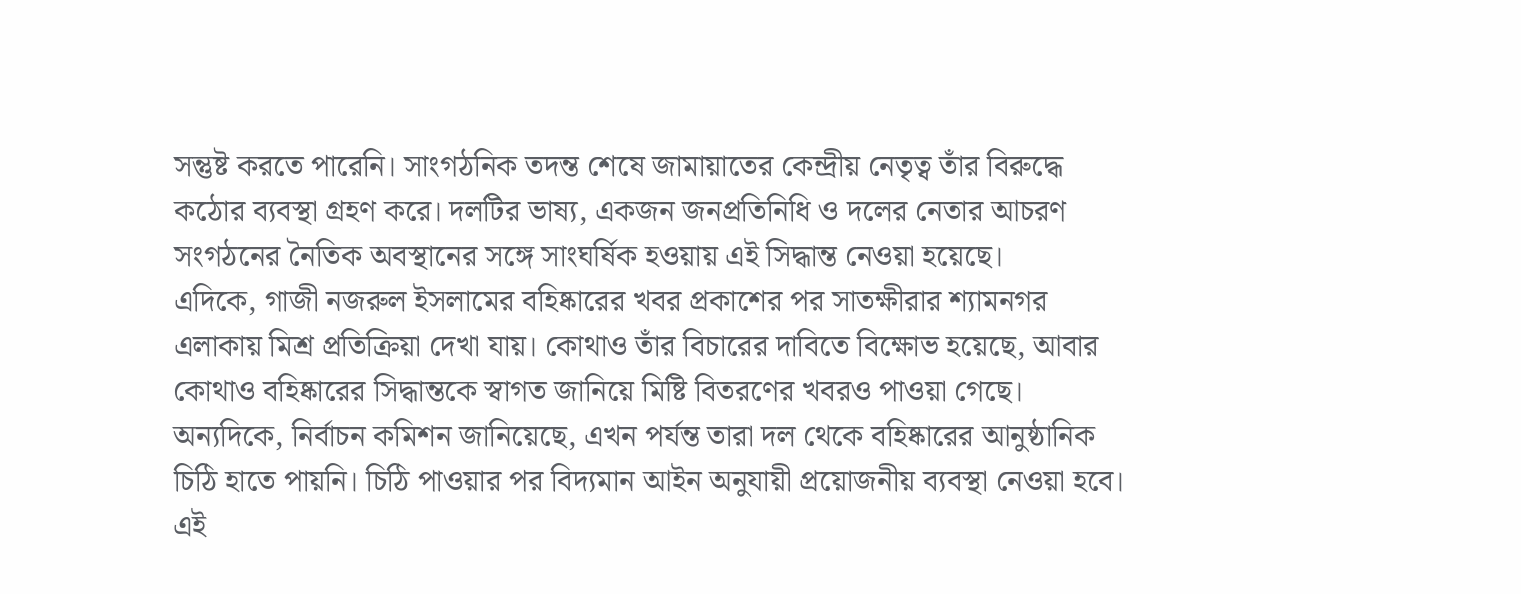সন্তুষ্ট করতে পারেনি। সাংগঠনিক তদন্ত শেষে জামায়াতের কেন্দ্রীয় নেতৃত্ব তাঁর বিরুদ্ধে কঠোর ব্যবস্থা গ্রহণ করে। দলটির ভাষ্য, একজন জনপ্রতিনিধি ও দলের নেতার আচরণ সংগঠনের নৈতিক অবস্থানের সঙ্গে সাংঘর্ষিক হওয়ায় এই সিদ্ধান্ত নেওয়া হয়েছে।
এদিকে, গাজী নজরুল ইসলামের বহিষ্কারের খবর প্রকাশের পর সাতক্ষীরার শ্যামনগর এলাকায় মিশ্র প্রতিক্রিয়া দেখা যায়। কোথাও তাঁর বিচারের দাবিতে বিক্ষোভ হয়েছে, আবার কোথাও বহিষ্কারের সিদ্ধান্তকে স্বাগত জানিয়ে মিষ্টি বিতরণের খবরও পাওয়া গেছে।
অন্যদিকে, নির্বাচন কমিশন জানিয়েছে, এখন পর্যন্ত তারা দল থেকে বহিষ্কারের আনুষ্ঠানিক চিঠি হাতে পায়নি। চিঠি পাওয়ার পর বিদ্যমান আইন অনুযায়ী প্রয়োজনীয় ব্যবস্থা নেওয়া হবে।
এই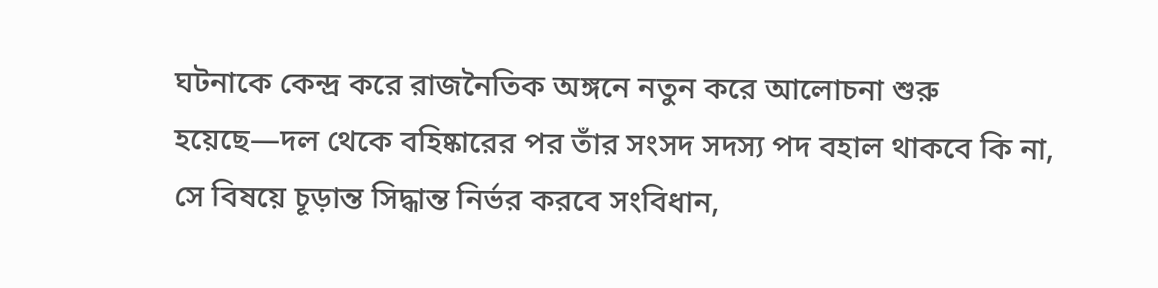ঘটনাকে কেন্দ্র করে রাজনৈতিক অঙ্গনে নতুন করে আলোচনা শুরু হয়েছে—দল থেকে বহিষ্কারের পর তাঁর সংসদ সদস্য পদ বহাল থাকবে কি না, সে বিষয়ে চূড়ান্ত সিদ্ধান্ত নির্ভর করবে সংবিধান,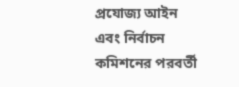প্রযোজ্য আইন এবং নির্বাচন কমিশনের পরবর্তী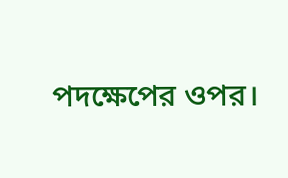পদক্ষেপের ওপর।